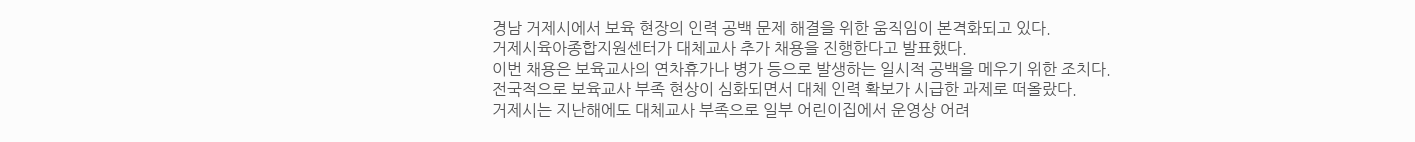경남 거제시에서 보육 현장의 인력 공백 문제 해결을 위한 움직임이 본격화되고 있다.
거제시육아종합지원센터가 대체교사 추가 채용을 진행한다고 발표했다.
이번 채용은 보육교사의 연차휴가나 병가 등으로 발생하는 일시적 공백을 메우기 위한 조치다.
전국적으로 보육교사 부족 현상이 심화되면서 대체 인력 확보가 시급한 과제로 떠올랐다.
거제시는 지난해에도 대체교사 부족으로 일부 어린이집에서 운영상 어려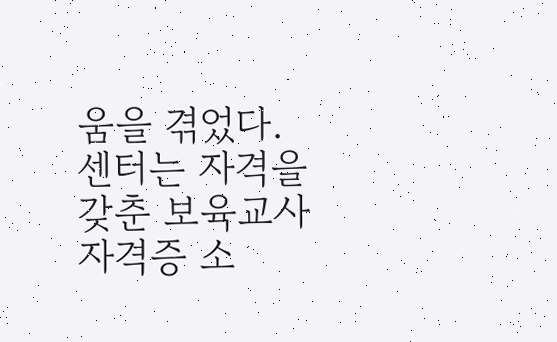움을 겪었다.
센터는 자격을 갖춘 보육교사 자격증 소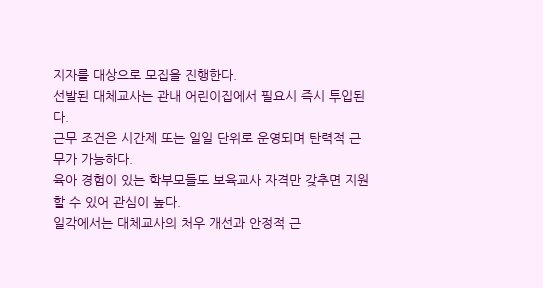지자를 대상으로 모집을 진행한다.
선발된 대체교사는 관내 어린이집에서 필요시 즉시 투입된다.
근무 조건은 시간제 또는 일일 단위로 운영되며 탄력적 근무가 가능하다.
육아 경험이 있는 학부모들도 보육교사 자격만 갖추면 지원할 수 있어 관심이 높다.
일각에서는 대체교사의 처우 개선과 안정적 근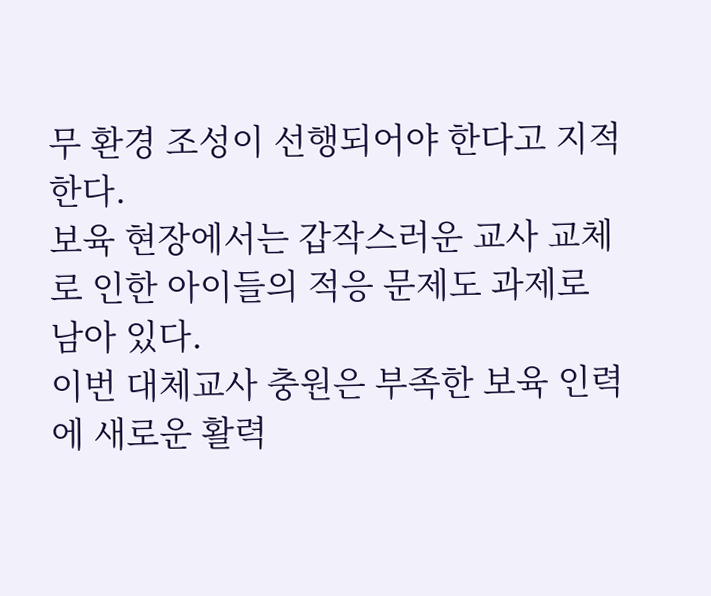무 환경 조성이 선행되어야 한다고 지적한다.
보육 현장에서는 갑작스러운 교사 교체로 인한 아이들의 적응 문제도 과제로 남아 있다.
이번 대체교사 충원은 부족한 보육 인력에 새로운 활력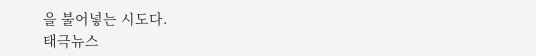을 불어넣는 시도다.
태극뉴스